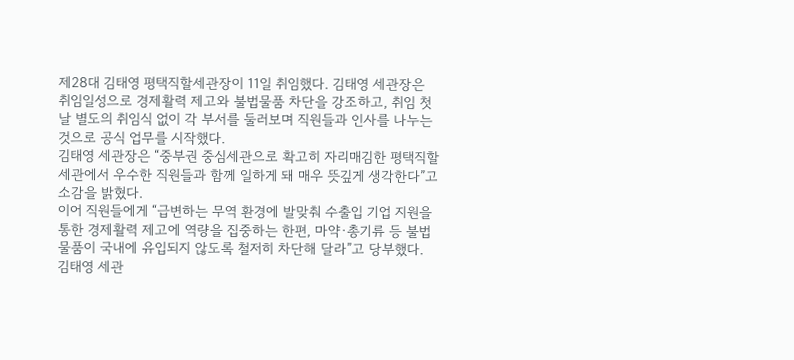제28대 김태영 평택직할세관장이 11일 취임했다. 김태영 세관장은 취임일성으로 경제활력 제고와 불법물품 차단을 강조하고, 취임 첫날 별도의 취임식 없이 각 부서를 둘러보며 직원들과 인사를 나누는 것으로 공식 업무를 시작했다.
김태영 세관장은 “중부권 중심세관으로 확고히 자리매김한 평택직할세관에서 우수한 직원들과 함께 일하게 돼 매우 뜻깊게 생각한다”고 소감을 밝혔다.
이어 직원들에게 “급변하는 무역 환경에 발맞춰 수출입 기업 지원을 통한 경제활력 제고에 역량을 집중하는 한편, 마약·총기류 등 불법 물품이 국내에 유입되지 않도록 철저히 차단해 달라”고 당부했다.
김태영 세관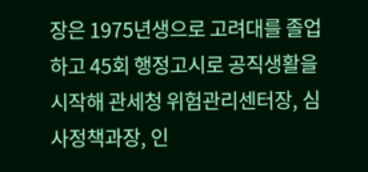장은 1975년생으로 고려대를 졸업하고 45회 행정고시로 공직생활을 시작해 관세청 위험관리센터장, 심사정책과장, 인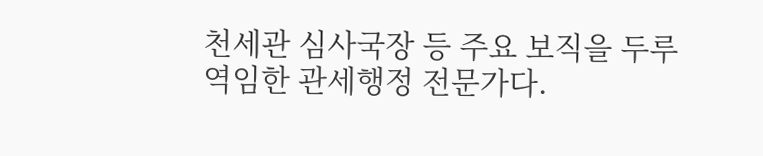천세관 심사국장 등 주요 보직을 두루 역임한 관세행정 전문가다.